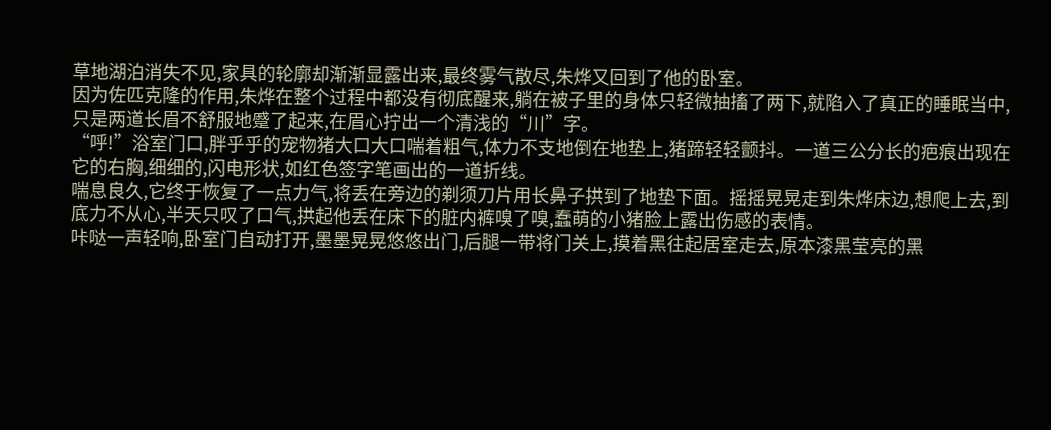草地湖泊消失不见,家具的轮廓却渐渐显露出来,最终雾气散尽,朱烨又回到了他的卧室。
因为佐匹克隆的作用,朱烨在整个过程中都没有彻底醒来,躺在被子里的身体只轻微抽搐了两下,就陷入了真正的睡眠当中,只是两道长眉不舒服地蹙了起来,在眉心拧出一个清浅的“川”字。
“呼!”浴室门口,胖乎乎的宠物猪大口大口喘着粗气,体力不支地倒在地垫上,猪蹄轻轻颤抖。一道三公分长的疤痕出现在它的右胸,细细的,闪电形状,如红色签字笔画出的一道折线。
喘息良久,它终于恢复了一点力气,将丢在旁边的剃须刀片用长鼻子拱到了地垫下面。摇摇晃晃走到朱烨床边,想爬上去,到底力不从心,半天只叹了口气,拱起他丢在床下的脏内裤嗅了嗅,蠢萌的小猪脸上露出伤感的表情。
咔哒一声轻响,卧室门自动打开,墨墨晃晃悠悠出门,后腿一带将门关上,摸着黑往起居室走去,原本漆黑莹亮的黑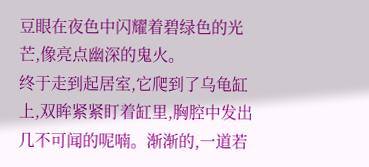豆眼在夜色中闪耀着碧绿色的光芒,像亮点幽深的鬼火。
终于走到起居室,它爬到了乌龟缸上,双眸紧紧盯着缸里,胸腔中发出几不可闻的呢喃。渐渐的,一道若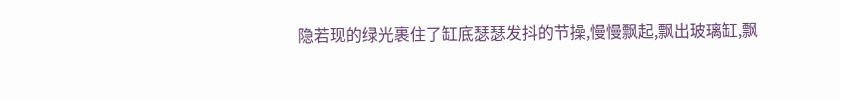隐若现的绿光裹住了缸底瑟瑟发抖的节操,慢慢飘起,飘出玻璃缸,飘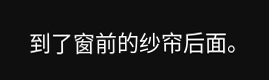到了窗前的纱帘后面。